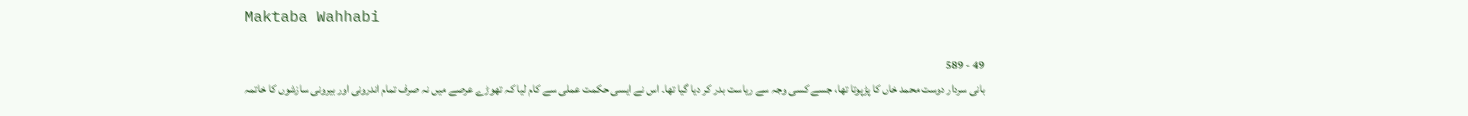Maktaba Wahhabi

49 - 589
بانی سردار دوست محمد خاں کا پڑپوتا تھا، جسے کسی وجہ سے ریاست بدر کر دیا گیا تھا۔ اس نے ایسی حکمت عملی سے کام لیا کہ تھوڑے عرصے میں نہ صرف تمام اندرونی اور بیرونی سازشوں کا خاتمہ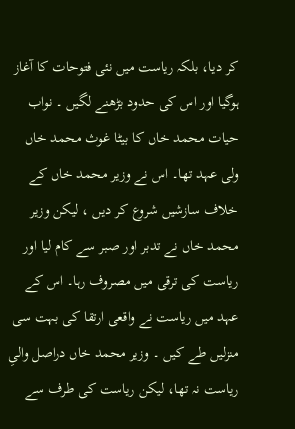کر دیا، بلکہ ریاست میں نئی فتوحات کا آغاز ہوگیا اور اس کی حدود بڑھنے لگیں ۔ نواب حیات محمد خاں کا بیٹا غوث محمد خاں ولی عہد تھا۔ اس نے وزیر محمد خاں کے خلاف سازشیں شروع کر دیں ، لیکن وزیر محمد خاں نے تدبر اور صبر سے کام لیا اور ریاست کی ترقی میں مصروف رہا۔ اس کے عہد میں ریاست نے واقعی ارتقا کی بہت سی منزلیں طے کیں ۔ وزیر محمد خاں دراصل والیِ ریاست نہ تھا، لیکن ریاست کی طرف سے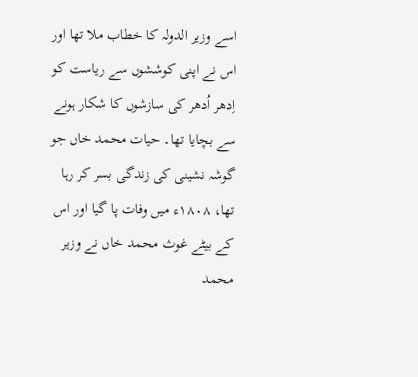اسے وزیر الدولہ کا خطاب ملا تھا اور اس نے اپنی کوششوں سے ریاست کو اِدھر اُدھر کی سازشوں کا شکار ہونے سے بچایا تھا۔ حیات محمد خاں جو گوشہ نشینی کی زندگی بسر کر رہا تھا، ۱۸۰۸ء میں وفات پا گیا اور اس کے بیٹے غوث محمد خاں نے وزیر محمد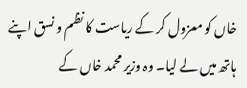خاں کو معزول کر کے ریاست کا نظم و نسق اپنے ہاتھ میں لے لیا۔ وہ وزیر محمد خاں کے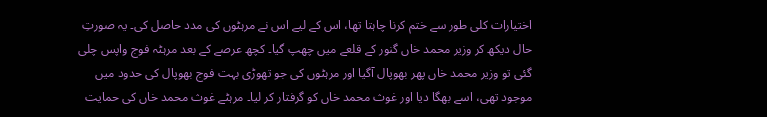اختیارات کلی طور سے ختم کرنا چاہتا تھا، اس کے لیے اس نے مرہٹوں کی مدد حاصل کی۔ یہ صورتِ حال دیکھ کر وزیر محمد خاں گنور کے قلعے میں چھپ گیا۔ کچھ عرصے کے بعد مرہٹہ فوج واپس چلی گئی تو وزیر محمد خاں پھر بھوپال آگیا اور مرہٹوں کی جو تھوڑی بہت فوج بھوپال کی حدود میں موجود تھی، اسے بھگا دیا اور غوث محمد خاں کو گرفتار کر لیا۔ مرہٹے غوث محمد خاں کی حمایت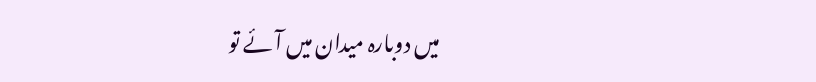میں دوبارہ میدان میں آئے تو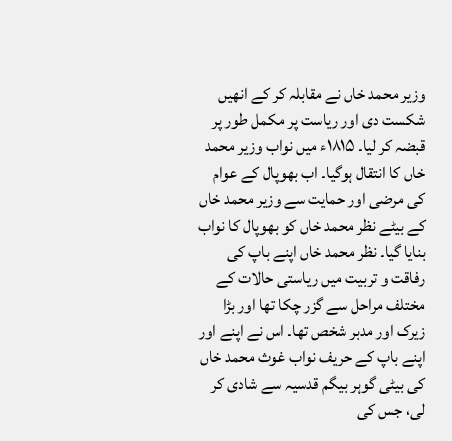وزیر محمد خاں نے مقابلہ کر کے انھیں شکست دی اور ریاست پر مکمل طور پر قبضہ کر لیا۔ ۱۸۱۵ء میں نواب وزیر محمد خاں کا انتقال ہوگیا۔ اب بھوپال کے عوام کی مرضی اور حمایت سے وزیر محمد خاں کے بیٹے نظر محمد خاں کو بھوپال کا نواب بنایا گیا۔ نظر محمد خاں اپنے باپ کی رفاقت و تربیت میں ریاستی حالات کے مختلف مراحل سے گزر چکا تھا اور بڑا زیرک اور مدبر شخص تھا۔ اس نے اپنے اور اپنے باپ کے حریف نواب غوث محمد خاں کی بیٹی گوہر بیگم قدسیہ سے شادی کر لی، جس کی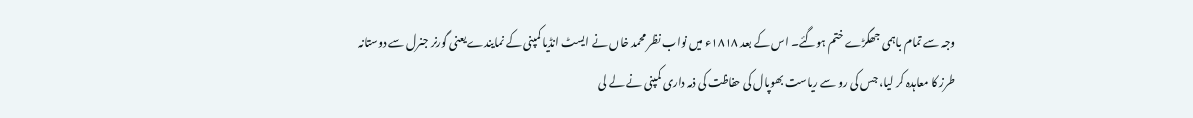وجہ سے تمام باہمی جھگڑے ختم ہوگئے۔ اس کے بعد ۱۸۱۸ء میں نواب نظر محمد خاں نے ایسٹ انڈیا کمپنی کے نمایندے یعنی گورنر جنرل سے دوستانہ طرز کا معاہدہ کر لیا، جس کی رو سے ریاست بھوپال کی حفاظت کی ذمہ داری کمپنی نے لے لی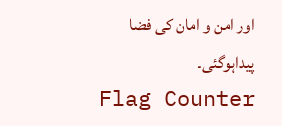اور امن و امان کی فضا پیداہوگئی۔
Flag Counter